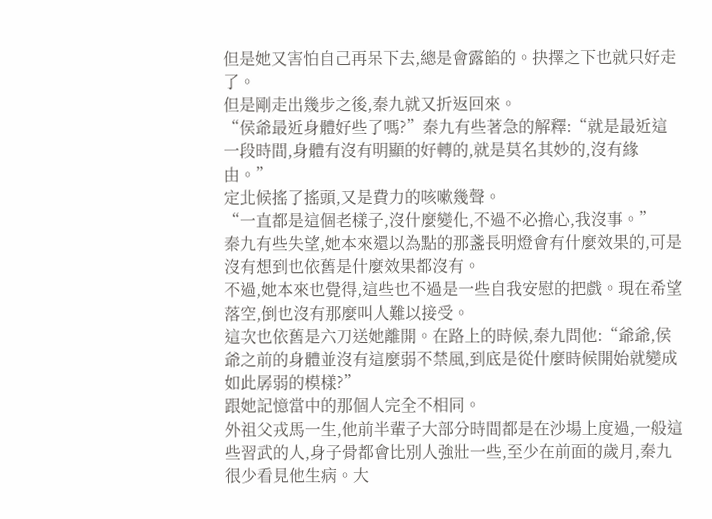但是她又害怕自己再呆下去,總是會露餡的。抉擇之下也就只好走了。
但是剛走出幾步之後,秦九就又折返回來。
“侯爺最近身體好些了嗎?”秦九有些著急的解釋:“就是最近這一段時間,身體有沒有明顯的好轉的,就是莫名其妙的,沒有緣由。”
定北候搖了搖頭,又是費力的咳嗽幾聲。
“一直都是這個老樣子,沒什麼變化,不過不必擔心,我沒事。”
秦九有些失望,她本來還以為點的那盞長明燈會有什麼效果的,可是沒有想到也依舊是什麼效果都沒有。
不過,她本來也覺得,這些也不過是一些自我安慰的把戲。現在希望落空,倒也沒有那麼叫人難以接受。
這次也依舊是六刀送她離開。在路上的時候,秦九問他:“爺爺,侯爺之前的身體並沒有這麼弱不禁風,到底是從什麼時候開始就變成如此孱弱的模樣?”
跟她記憶當中的那個人完全不相同。
外祖父戎馬一生,他前半輩子大部分時間都是在沙場上度過,一般這些習武的人,身子骨都會比別人強壯一些,至少在前面的歲月,秦九很少看見他生病。大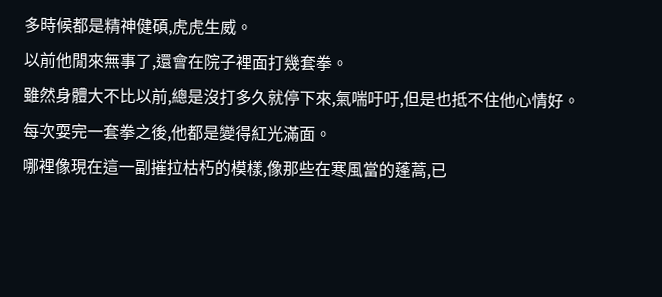多時候都是精神健碩,虎虎生威。
以前他閒來無事了,還會在院子裡面打幾套拳。
雖然身體大不比以前,總是沒打多久就停下來,氣喘吁吁,但是也抵不住他心情好。每次耍完一套拳之後,他都是變得紅光滿面。
哪裡像現在這一副摧拉枯朽的模樣,像那些在寒風當的蓬蒿,已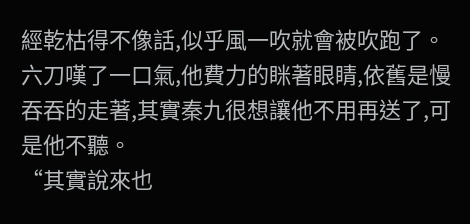經乾枯得不像話,似乎風一吹就會被吹跑了。
六刀嘆了一口氣,他費力的眯著眼睛,依舊是慢吞吞的走著,其實秦九很想讓他不用再送了,可是他不聽。
“其實說來也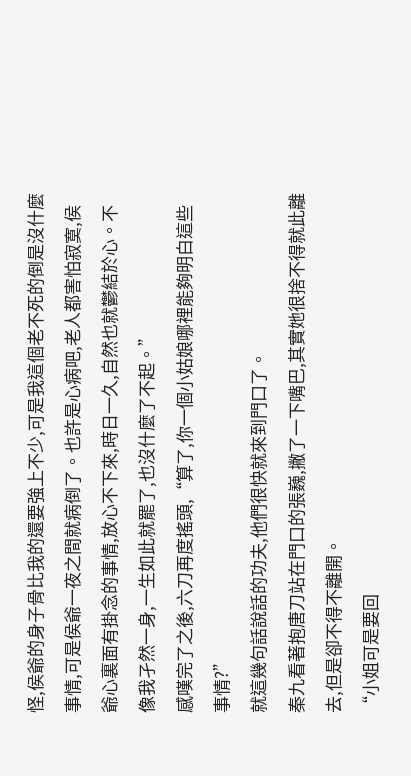怪,侯爺的身子骨比我的還要強上不少,可是我這個老不死的倒是沒什麼事情,可是侯爺一夜之間就病倒了。也許是心病吧,老人都害怕寂寞,侯爺心裏面有掛念的事情,放心不下來,時日一久,自然也就鬱結於心。不像我孑然一身,一生如此就罷了,也沒什麼了不起。”
感嘆完了之後,六刀再度搖頭,“算了,你一個小姑娘哪裡能夠明白這些事情?”
就這幾句話說話的功夫,他們很快就來到門口了。
秦九看著抱唐刀站在門口的張巍,撇了一下嘴巴,其實她很捨不得就此離去,但是卻不得不離開。
“小姐可是要回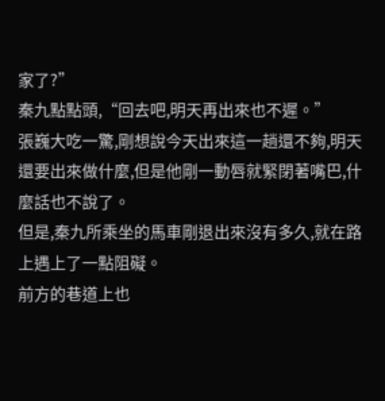家了?”
秦九點點頭,“回去吧,明天再出來也不遲。”
張巍大吃一驚,剛想說今天出來這一趟還不夠,明天還要出來做什麼,但是他剛一動唇就緊閉著嘴巴,什麼話也不說了。
但是,秦九所乘坐的馬車剛退出來沒有多久,就在路上遇上了一點阻礙。
前方的巷道上也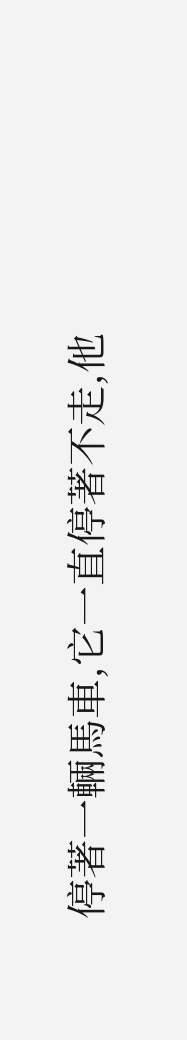停著一輛馬車,它一直停著不走,他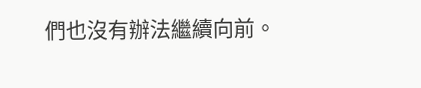們也沒有辦法繼續向前。